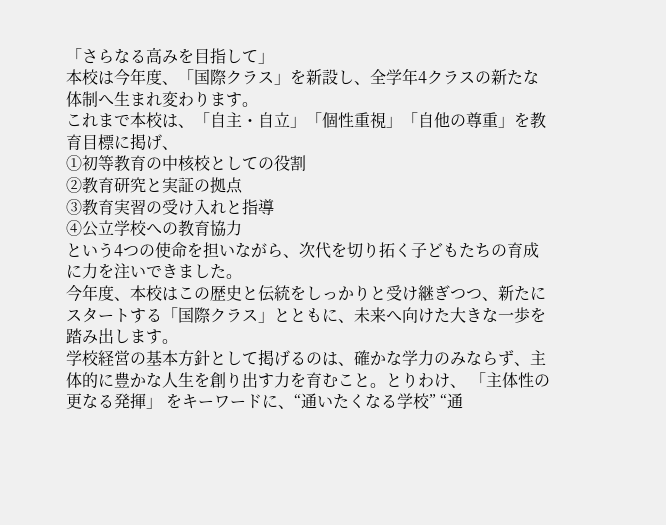「さらなる高みを目指して」
本校は今年度、「国際クラス」を新設し、全学年4クラスの新たな体制へ生まれ変わります。
これまで本校は、「自主・自立」「個性重視」「自他の尊重」を教育目標に掲げ、
①初等教育の中核校としての役割
②教育研究と実証の拠点
③教育実習の受け入れと指導
④公立学校への教育協力
という4つの使命を担いながら、次代を切り拓く子どもたちの育成に力を注いできました。
今年度、本校はこの歴史と伝統をしっかりと受け継ぎつつ、新たにスタートする「国際クラス」とともに、未来へ向けた大きな一歩を踏み出します。
学校経営の基本方針として掲げるのは、確かな学力のみならず、主体的に豊かな人生を創り出す力を育むこと。とりわけ、 「主体性の更なる発揮」 をキーワードに、“通いたくなる学校” “通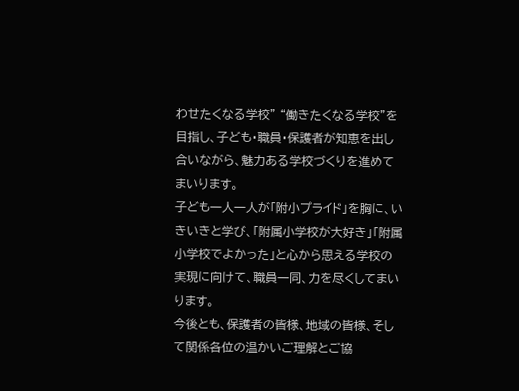わせたくなる学校” “働きたくなる学校”を目指し、子ども・職員・保護者が知恵を出し合いながら、魅力ある学校づくりを進めてまいります。
子ども一人一人が「附小プライド」を胸に、いきいきと学び、「附属小学校が大好き」「附属小学校でよかった」と心から思える学校の実現に向けて、職員一同、力を尽くしてまいります。
今後とも、保護者の皆様、地域の皆様、そして関係各位の温かいご理解とご協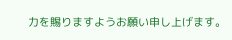力を賜りますようお願い申し上げます。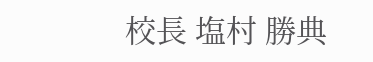校長 塩村 勝典